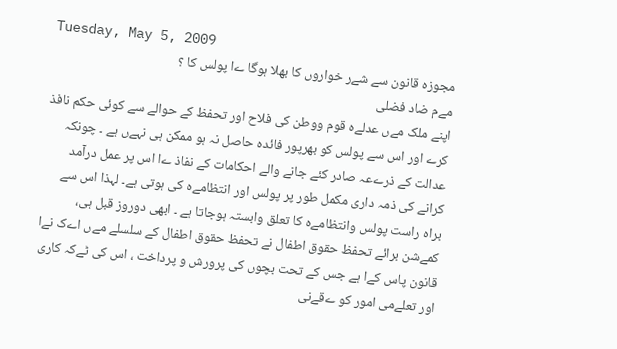Tuesday, May 5, 2009
مجوزہ قانون سے شےر خواروں کا بھلا ہوگا ےا پولس کا ؟
مےم ضاد فضلی
اپنے ملک مےں عدلےہ قوم ووطن کی فلاح اور تحفظ کے حوالے سے کوئی حکم نافذ کرے اور اس سے پولس کو بھرپور فائدہ حاصل نہ ہو ممکن ہی نہےں ہے ۔ چونکہ عدالت کے ذرےعہ صادر کئے جانے والے احکامات کے نفاذ ےا اس پر عمل درآمد کرانے کی ذمہ داری مکمل طور پر پولس اور انتظامےہ کی ہوتی ہے۔ لہذا اس سے براہ راست پولس وانتظامےہ کا تعلق وابستہ ہوجاتا ہے ۔ ابھی دوروز قبل ہی، کمےشن برائے تحفظ حقوق اطفال نے تحفظ حقوق اطفال کے سلسلے مےں اےک نےا قانون پاس کےا ہے جس کے تحت بچوں کی پرورش و پرداخت ، اس کی ٹےکہ کاری اور تعلےمی امور کو ےقےنی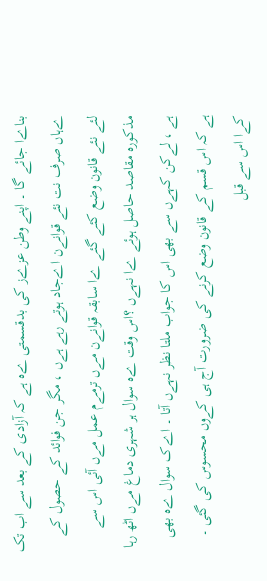بناےا جائے گا ۔ اپنے وطن عزےز کی بدقسمتی ےہ ہے کہ آزادی کے بعد سے اب تک ےہاں صرف نت نئے قوانےن اےجاد ہوتے رہے ہےں ، مگر جن فوائد کے حصول کے لئے نئے قانون وضع کئے گئے ےا سابقہ قوانےن مےں ترمےم عمل مےں آئی اس سے مذکورہ مقاصد حاصل ہوئے ےا نہےں ؟اس وقت ےہ سوال ہر شہری دماغ مےں اٹھ رہا ہے ، لےکن کہےں سے بھی اس کا جواب ملتا نظر نہےں آتا ۔ اےک سوال ےہ بھی ہے کہ اس قسم کے قانون وضع کرنے کی ضرورت آج ہی کےوں محسوس کی گئی ۔ کےا اس سے قبل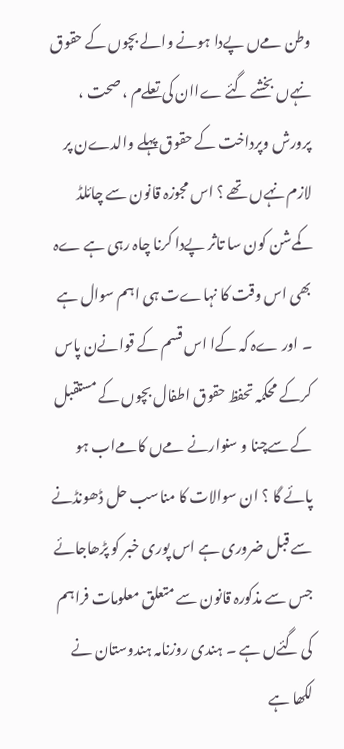وطن مےں پےدا ہونے والے بچوں کے حقوق نہےں بخشے گئے ےاان کی تعلےم ، صحت ، پرورش وپرداخت کے حقوق پہلے والدےن پر لازم نہےں تھے ؟ اس مجوزہ قانون سے چائلڈ کمےشن کون سا تاثر پےدا کرنا چاہ رہی ہے ےہ بھی اس وقت کا نہاےت ہی اہم سوال ہے ۔ اور ےہ کہ کےا اس قسم کے قوانےن پاس کرکے محکمہ تحفظ حقوق اطفال بچوں کے مستقبل کے سےچنا و سنوارنے مےں کامےاب ہو پائے گا ؟ ان سوالات کا مناسب حل ڈھونڈنے سے قبل ضروری ہے اس پوری خبر کو پڑھاجائے جس سے مذکورہ قانون سے متعلق معلومات فراہم کی گئےں ہے ۔ ہندی روزنامہ ہندوستان نے لکھا ہے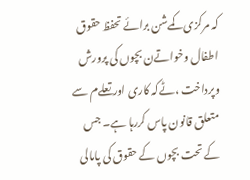کہ مرکزی کمےشن برائے تحفظ حقوق اطفال وخواتےن بچوں کی پرورش وپرداخت ،ٹےکہ کاری اور تعلےم سے متعلق قانون پاس کررہا ہے۔ جس کے تحت بچوں کے حقوق کی پامالی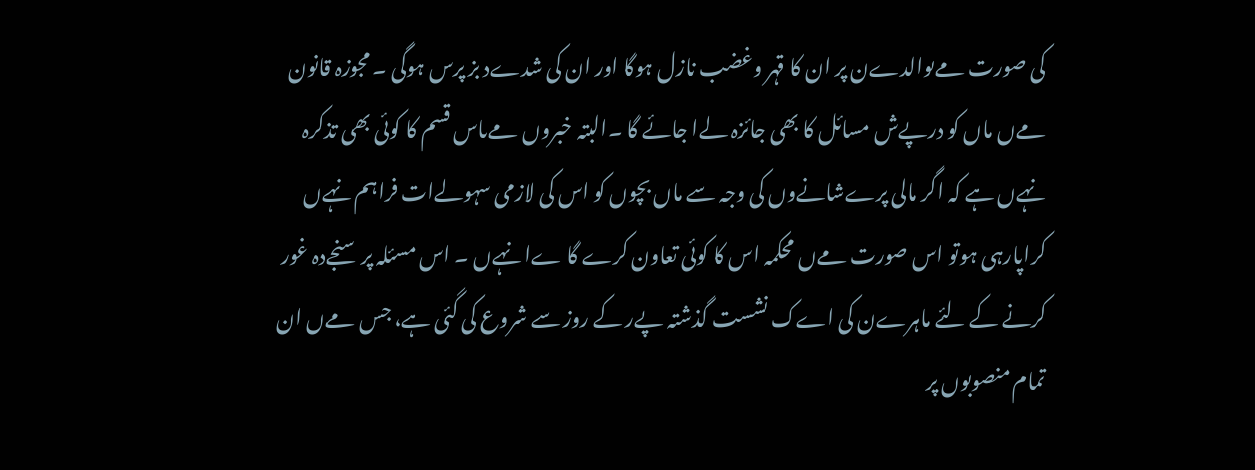کی صورت مےںوالدےن پر ان کا قہر وغضب نازل ہوگا اور ان کی شدےد بز پرس ہوگی ۔ مجوزہ قانون مےں ماں کو درپےش مسائل کا بھی جائزہ لےا جائے گا ۔البتہ خبروں مےںاس قسم کا کوئی بھی تذکرہ نہےں ہے کہ اگر مالی پرےشانےوں کی وجہ سے ماں بچوں کو اس کی لازمی سہولےات فراہم نہےں کراپارہی ہوتو اس صورت مےں محکمہ اس کا کوئی تعاون کرے گا ےا نہےں ۔ اس مسئلہ پر سنجےدہ غور کرنے کے لئے ماہرےن کی اےک نشست گذشتہ پےر کے روز سے شروع کی گئی ہے، جس مےں ان تمام منصوبوں پر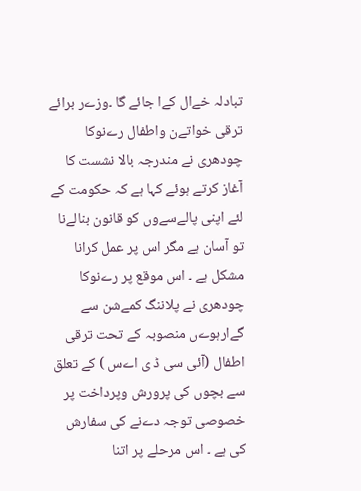تبادلہ خےال کےا جائے گا ۔وزےر برائے ترقی خواتےن واطفال رےنوکا چودھری نے مندرجہ بالا نشست کا آغاز کرتے ہوئے کہا ہے کہ حکومت کے لئے اپنی پالےسےوں کو قانون بنالےنا تو آسان ہے مگر اس پر عمل کرانا مشکل ہے ۔ اس موقع پر رےنوکا چودھری نے پلاننگ کمےشن سے گےارہوےں منصوبہ کے تحت ترقی اطفال (آئی سی ڈ ی اےس ) کے تعلق سے بچوں کی پرورش وپرداخت پر خصوصی توجہ دےنے کی سفارش کی ہے ۔ اس مرحلے پر اتنا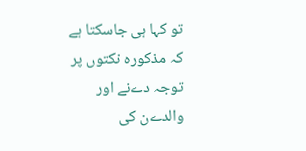تو کہا ہی جاسکتا ہے کہ مذکورہ نکتوں پر توجہ دےنے اور والدےن کی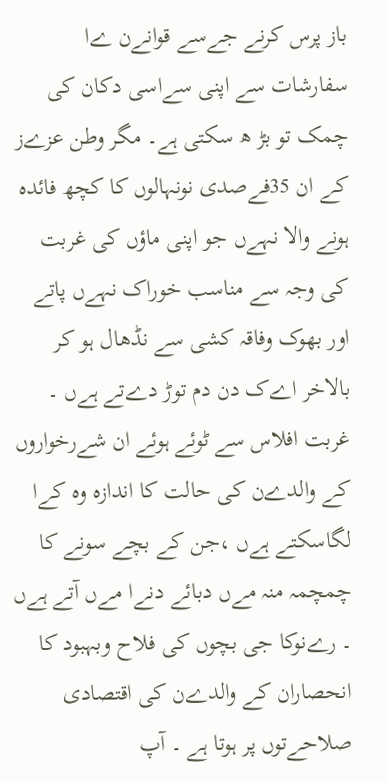باز پرس کرنے جےسے قوانےن ےا سفارشات سے اپنی سےاسی دکان کی چمک تو بڑ ھ سکتی ہے۔ مگر وطن عزےز کے ان 35فےصدی نونہالوں کا کچھ فائدہ ہونے والا نہےں جو اپنی ماؤں کی غربت کی وجہ سے مناسب خوراک نہےں پاتے اور بھوک وفاقہ کشی سے نڈھال ہو کر بالاخر اےک دن دم توڑ دےتے ہےں ۔ غربت افلاس سے ٹوئے ہوئے ان شےرخواروں کے والدےن کی حالت کا اندازہ وہ کےا لگاسکتے ہےں ،جن کے بچے سونے کا چمچمہ منہ مےں دبائے دنےا مےں آتے ہےں ۔ رےنوکا جی بچوں کی فلاح وبہبود کا انحصاران کے والدےن کی اقتصادی صلاحےتوں پر ہوتا ہے ۔ آپ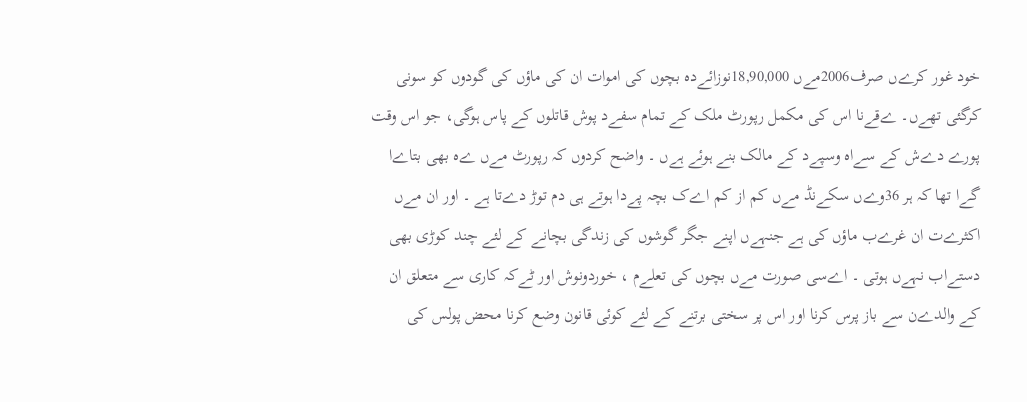خود غور کرےں صرف2006مےں 18,90,000نوزائےدہ بچوں کی اموات ان کی ماؤں کی گودوں کو سونی کرگئی تھےں۔ ےقےنا اس کی مکمل رپورٹ ملک کے تمام سفےد پوش قاتلوں کے پاس ہوگی، جو اس وقت پورے دےش کے سےاہ وسپےد کے مالک بنے ہوئے ہےں ۔ واضح کردوں کہ رپورٹ مےں ےہ بھی بتاےا گےا تھا کہ ہر 36وےں سکےنڈ مےں کم از کم اےک بچہ پےدا ہوتے ہی دم توڑ دےتا ہے ۔ اور ان مےں اکثرےت ان غرےب ماؤں کی ہے جنہےں اپنے جگر گوشوں کی زندگی بچانے کے لئے چند کوڑی بھی دستےاب نہےں ہوتی ۔ اےسی صورت مےں بچوں کی تعلےم ، خوردونوش اور ٹےکہ کاری سے متعلق ان کے والدےن سے باز پرس کرنا اور اس پر سختی برتنے کے لئے کوئی قانون وضع کرنا محض پولس کی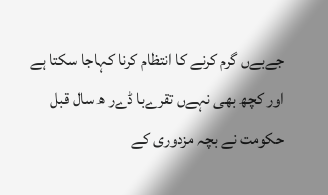جےبےں گرم کرنے کا انتظام کرنا کہاجا سکتا ہے اور کچھ بھی نہےں تقرےبا ڈےر ھ سال قبل حکومت نے بچہ مزدوری کے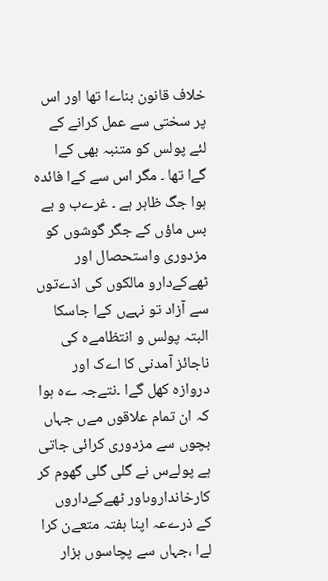خلاف قانون بناےا تھا اور اس پر سختی سے عمل کرانے کے لئے پولس کو متنبہ بھی کےا گےا تھا ۔ مگر اس سے کےا فائدہ ہوا جگ ظاہر ہے ۔ غرےب و بے بس ماؤں کے جگر گوشوں کو مزدوری واستحصال اور ٹھےکےدارو مالکوں کی اذےتوں سے آزاد تو نہےں کےا جاسکا البتہ پولس و انتظامےہ کی ناجائز آمدنی کا اےک اور دروازہ کھل گےا ۔نتےجہ ےہ ہوا کہ ان تمام علاقوں مےں جہاں بچوں سے مزدوری کرائی جاتی ہے پولےس نے گلی گلی گھوم کر کارخانداروںاور ٹھےکےداروں کے ذرےعہ اپنا ہفتہ متعےن کرا لےا ،جہاں سے پچاسوں ہزار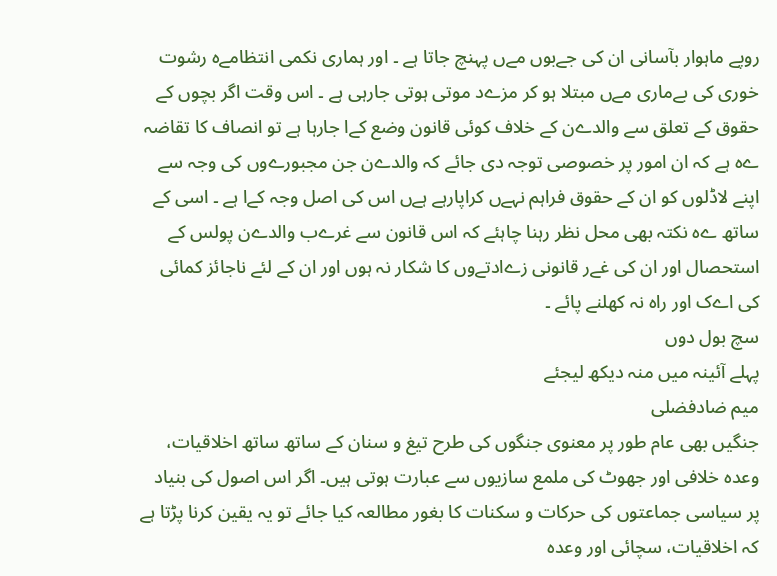روپے ماہوار بآسانی ان کی جےبوں مےں پہنچ جاتا ہے ۔ اور ہماری نکمی انتظامےہ رشوت خوری کی بےماری مےں مبتلا ہو کر مزےد موتی ہوتی جارہی ہے ۔ اس وقت اگر بچوں کے حقوق کے تعلق سے والدےن کے خلاف کوئی قانون وضع کےا جارہا ہے تو انصاف کا تقاضہ ےہ ہے کہ ان امور پر خصوصی توجہ دی جائے کہ والدےن جن مجبورےوں کی وجہ سے اپنے لاڈلوں کو ان کے حقوق فراہم نہےں کراپارہے ہےں اس کی اصل وجہ کےا ہے ۔ اسی کے ساتھ ےہ نکتہ بھی محل نظر رہنا چاہئے کہ اس قانون سے غرےب والدےن پولس کے استحصال اور ان کی غےر قانونی زےادتےوں کا شکار نہ ہوں اور ان کے لئے ناجائز کمائی کی اےک اور راہ نہ کھلنے پائے ۔
سچ بول دوں
پہلے آئینہ میں منہ دیکھ لیجئے
میم ضادفضلی
جنگیں بھی عام طور پر معنوی جنگوں کی طرح تیغ و سنان کے ساتھ ساتھ اخلاقیات، وعدہ خلافی اور جھوٹ کی ملمع سازیوں سے عبارت ہوتی ہیں۔ اگر اس اصول کی بنیاد پر سیاسی جماعتوں کی حرکات و سکنات کا بغور مطالعہ کیا جائے تو یہ یقین کرنا پڑتا ہے کہ اخلاقیات، سچائی اور وعدہ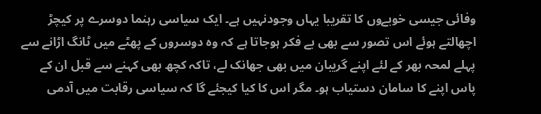وفائی جیسی خوبےوں کا تقریبا یہاں وجودنہیں ہے۔ ایک سیاسی رہنما دوسرے پر کیچڑ اچھالتے ہوئے اس تصور سے بھی بے فکر ہوجاتا ہے کہ وہ دوسروں کے پھٹے میں ٹانگ اڑانے سے پہلے لمحہ بھر کے لئے اپنے گریبان میں بھی جھانک لے، تاکہ کچھ بھی کہنے سے قبل ان کے پاس اپنے کا سامان دستیاب ہو۔ مگر اس کا کیا کیجئے گا کہ سیاسی رقابت میں آدمی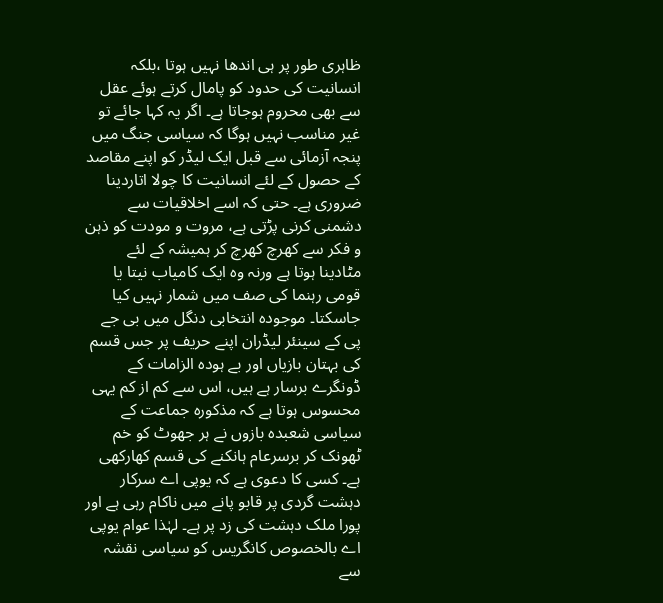ظاہری طور پر ہی اندھا نہیں ہوتا ،بلکہ انسانیت کی حدود کو پامال کرتے ہوئے عقل سے بھی محروم ہوجاتا ہے۔ اگر یہ کہا جائے تو غیر مناسب نہیں ہوگا کہ سیاسی جنگ میں پنجہ آزمائی سے قبل ایک لیڈر کو اپنے مقاصد کے حصول کے لئے انسانیت کا چولا اتاردینا ضروری ہے۔ حتی کہ اسے اخلاقیات سے دشمنی کرنی پڑتی ہے، مروت و مودت کو ذہن و فکر سے کھرچ کھرچ کر ہمیشہ کے لئے مٹادینا ہوتا ہے ورنہ وہ ایک کامیاب نیتا یا قومی رہنما کی صف میں شمار نہیں کیا جاسکتا۔ موجودہ انتخابی دنگل میں بی جے پی کے سینئر لیڈران اپنے حریف پر جس قسم کی بہتان بازیاں اور بے ہودہ الزامات کے ڈونگرے برسار ہے ہیں، اس سے کم از کم یہی محسوس ہوتا ہے کہ مذکورہ جماعت کے سیاسی شعبدہ بازوں نے ہر جھوٹ کو خم ٹھونک کر برسرعام ہانکنے کی قسم کھارکھی ہے۔ کسی کا دعوی ہے کہ یوپی اے سرکار دہشت گردی پر قابو پانے میں ناکام رہی ہے اور پورا ملک دہشت کی زد پر ہے۔ لہٰذا عوام یوپی اے بالخصوص کانگریس کو سیاسی نقشہ سے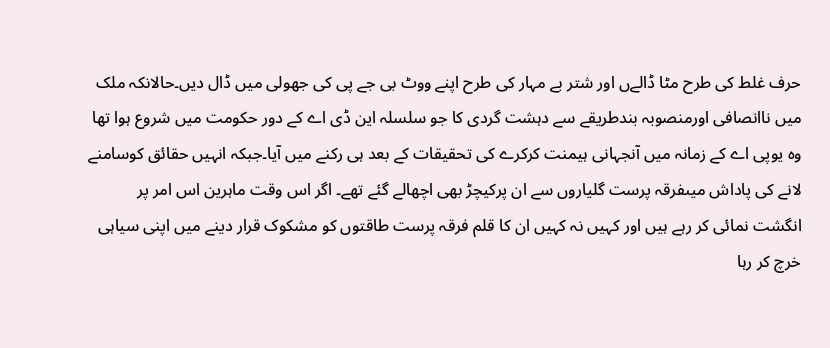حرف غلط کی طرح مٹا ڈالےں اور شتر بے مہار کی طرح اپنے ووٹ بی جے پی کی جھولی میں ڈال دیں۔حالانکہ ملک میں ناانصافی اورمنصوبہ بندطریقے سے دہشت گردی کا جو سلسلہ این ڈی اے کے دور حکومت میں شروع ہوا تھا وہ یوپی اے کے زمانہ میں آنجہانی ہیمنت کرکرے کی تحقیقات کے بعد ہی رکنے میں آیا۔جبکہ انہیں حقائق کوسامنے لانے کی پاداش میںفرقہ پرست گلیاروں سے ان پرکیچڑ بھی اچھالے گئے تھے۔ اگر اس وقت ماہرین اس امر پر انگشت نمائی کر رہے ہیں اور کہیں نہ کہیں ان کا قلم فرقہ پرست طاقتوں کو مشکوک قرار دینے میں اپنی سیاہی خرچ کر رہا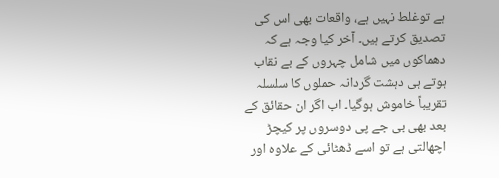ہے توغلط نہیں ہے، واقعات بھی اس کی تصدیق کرتے ہیں۔ آخر کیا وجہ ہے کہ دھماکوں میں شامل چہروں کے بے نقاب ہوتے ہی دہشت گردانہ حملوں کا سلسلہ تقریباً خاموش ہوگیا۔ اب اگر ان حقائق کے بعد بھی بی جے پی دوسروں پر کیچڑ اچھالتی ہے تو اسے ڈھٹائی کے علاوہ اور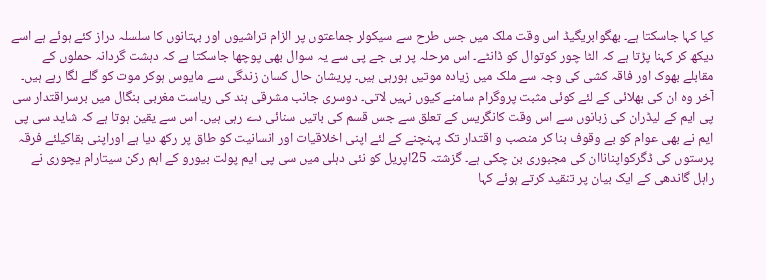کیا کہا جاسکتا ہے۔ بھگوابریگیڈ اس وقت ملک میں جس طرح سے سیکولر جماعتوں پر الزام تراشیوں اور بہتانوں کا سلسلہ دراز کئے ہوئے ہے اسے دیکھ کر کہنا پڑتا ہے کہ الٹا چور کوتوال کو ڈانٹے۔ اس مرحلہ پر بی جے پی سے یہ سوال بھی پوچھا جاسکتا ہے کہ دہشت گردانہ حملوں کے مقابلے بھوک اور فاقہ کشی کی وجہ سے ملک میں زیادہ موتیں ہورہی ہیں۔ پریشان حال کسان زندگی سے مایوس ہوکر موت کو گلے لگا رہے ہیں۔ آخر وہ ان کی بھلائی کے لئے کوئی مثبت پروگرام سامنے کیوں نہیں لاتی۔ دوسری جانب مشرقی ہند کی ریاست مغربی بنگال میں برسراقتدار سی پی ایم کے لیڈران کی زبانوں سے اس وقت کانگریس کے تعلق سے جس قسم کی باتیں سنائی دے رہی ہیں۔ اس سے یقین ہوتا ہے کہ شاید سی پی ایم نے بھی عوام کو بے وقوف بنا کر منصب و اقتدار تک پہنچنے کے لئے اپنی اخلاقیات اور انسانیت کو طاق پر رکھ دیا ہے اوراپنی بقاکیلئے فرقہ پرستوں کی ڈگرکواپناناان کی مجبوری بن چکی ہے۔ گزشتہ 25اپریل کو نئی دہلی میں سی پی ایم پولت بیورو کے اہم رکن سیتارام یچوری نے راہل گاندھی کے ایک بیان پر تنقید کرتے ہوئے کہا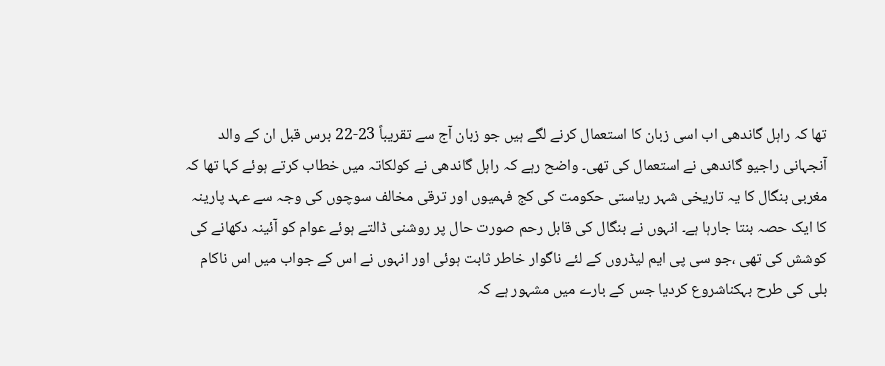تھا کہ راہل گاندھی اب اسی زبان کا استعمال کرنے لگے ہیں جو زبان آج سے تقریباً 23-22 برس قبل ان کے والد آنجہانی راجیو گاندھی نے استعمال کی تھی۔ واضح رہے کہ راہل گاندھی نے کولکاتہ میں خطاب کرتے ہوئے کہا تھا کہ مغربی بنگال کا یہ تاریخی شہر ریاستی حکومت کی کج فہمیوں اور ترقی مخالف سوچوں کی وجہ سے عہد پارینہ کا ایک حصہ بنتا جارہا ہے۔ انہوں نے بنگال کی قابل رحم صورت حال پر روشنی ڈالتے ہوئے عوام کو آئینہ دکھانے کی کوشش کی تھی ،جو سی پی ایم لیڈروں کے لئے ناگوار خاطر ثابت ہوئی اور انہوں نے اس کے جواب میں اس ناکام بلی کی طرح بہکناشروع کردیا جس کے بارے میں مشہور ہے کہ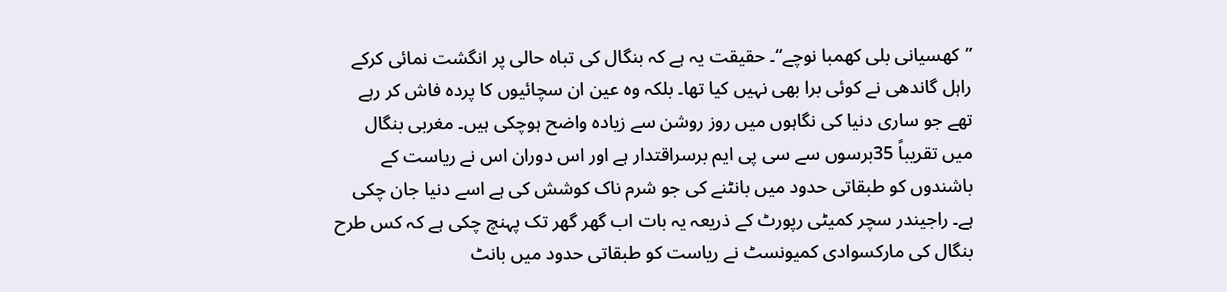”کھسیانی بلی کھمبا نوچے“۔ حقیقت یہ ہے کہ بنگال کی تباہ حالی پر انگشت نمائی کرکے راہل گاندھی نے کوئی برا بھی نہیں کیا تھا۔ بلکہ وہ عین ان سچائیوں کا پردہ فاش کر رہے تھے جو ساری دنیا کی نگاہوں میں روز روشن سے زیادہ واضح ہوچکی ہیں۔ مغربی بنگال میں تقریباً 35برسوں سے سی پی ایم برسراقتدار ہے اور اس دوران اس نے ریاست کے باشندوں کو طبقاتی حدود میں بانٹنے کی جو شرم ناک کوشش کی ہے اسے دنیا جان چکی ہے۔ راجیندر سچر کمیٹی رپورٹ کے ذریعہ یہ بات اب گھر گھر تک پہنچ چکی ہے کہ کس طرح بنگال کی مارکسوادی کمیونسٹ نے ریاست کو طبقاتی حدود میں بانٹ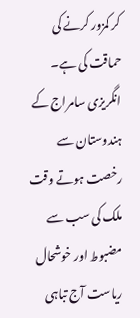کر کمزور کرنے کی حماقت کی ہے۔ انگریزی سامراج کے ہندوستان سے رخصت ہوتے وقت ملک کی سب سے مضبوط اور خوشحال ریاست آج تباہی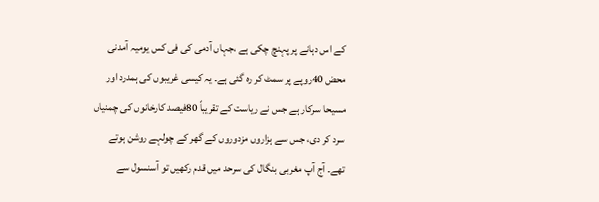کے اس دہانے پر پہنچ چکی ہے ،جہاں آدمی کی فی کس یومیہ آمدنی محض 40روپے پر سمٹ کر رہ گئی ہے۔ یہ کیسی غریبوں کی ہمدرد اور مسیحا سرکار ہے جس نے ریاست کے تقریباً 80فیصد کارخانوں کی چمنیاں سرد کر دی، جس سے ہزاروں مزدوروں کے گھر کے چولہے روشن ہوتے تھے۔ آج آپ مغربی بنگال کی سرحد میں قدم رکھیں تو آسنسول سے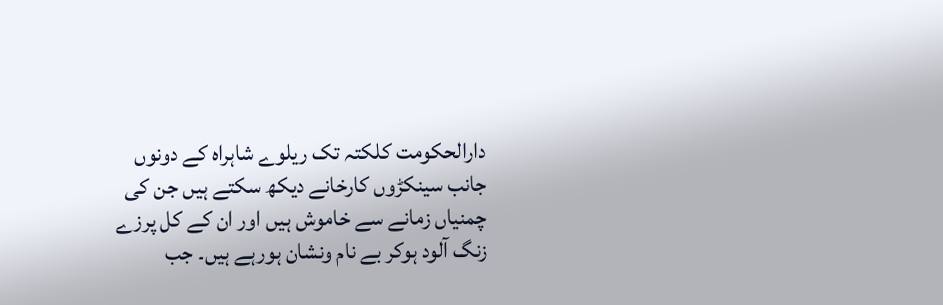دارالحکومت کلکتہ تک ریلوے شاہراہ کے دونوں جانب سینکڑوں کارخانے دیکھ سکتے ہیں جن کی چمنیاں زمانے سے خاموش ہیں اور ان کے کل پرزے زنگ آلود ہوکر بے نام ونشان ہورہے ہیں۔ جب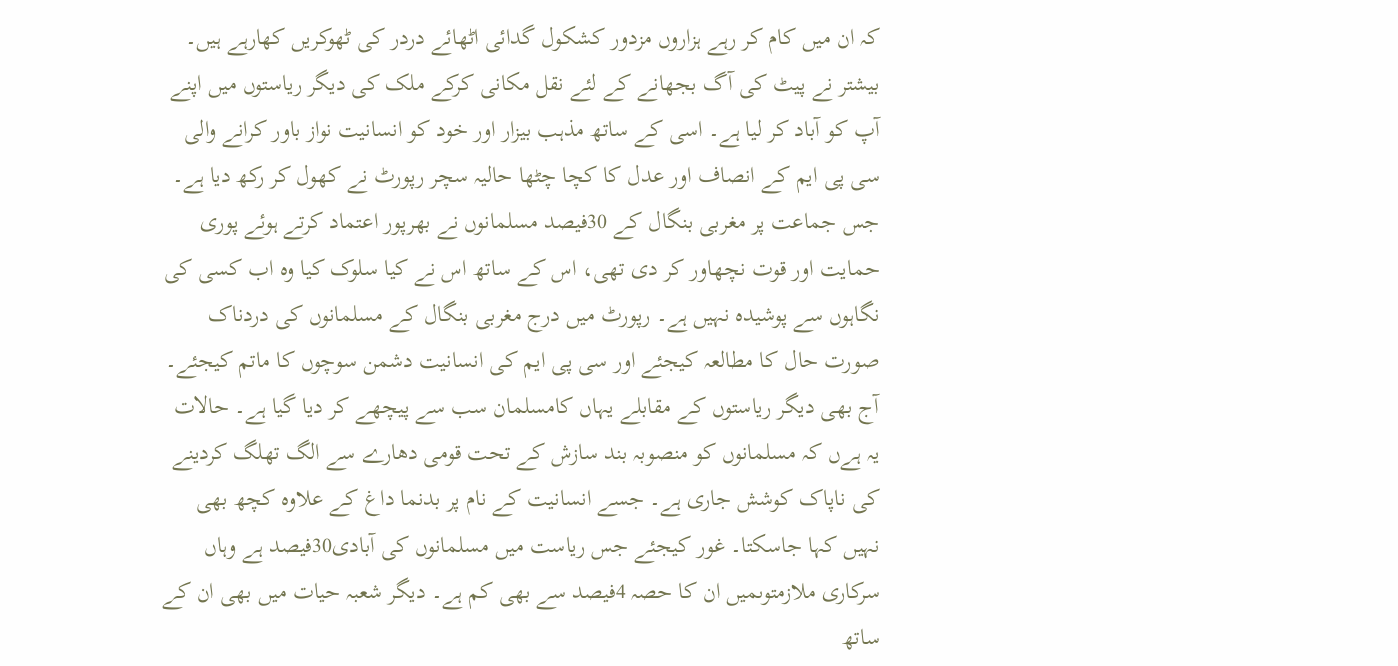کہ ان میں کام کر رہے ہزاروں مزدور کشکول گدائی اٹھائے دردر کی ٹھوکریں کھارہے ہیں۔ بیشتر نے پیٹ کی آگ بجھانے کے لئے نقل مکانی کرکے ملک کی دیگر ریاستوں میں اپنے آپ کو آباد کر لیا ہے۔ اسی کے ساتھ مذہب بیزار اور خود کو انسانیت نواز باور کرانے والی سی پی ایم کے انصاف اور عدل کا کچا چٹھا حالیہ سچر رپورٹ نے کھول کر رکھ دیا ہے۔ جس جماعت پر مغربی بنگال کے 30فیصد مسلمانوں نے بھرپور اعتماد کرتے ہوئے پوری حمایت اور قوت نچھاور کر دی تھی، اس کے ساتھ اس نے کیا سلوک کیا وہ اب کسی کی نگاہوں سے پوشیدہ نہیں ہے۔ رپورٹ میں درج مغربی بنگال کے مسلمانوں کی دردناک صورت حال کا مطالعہ کیجئے اور سی پی ایم کی انسانیت دشمن سوچوں کا ماتم کیجئے۔ آج بھی دیگر ریاستوں کے مقابلے یہاں کامسلمان سب سے پیچھے کر دیا گیا ہے۔ حالات یہ ہےں کہ مسلمانوں کو منصوبہ بند سازش کے تحت قومی دھارے سے الگ تھلگ کردینے کی ناپاک کوشش جاری ہے۔ جسے انسانیت کے نام پر بدنما داغ کے علاوہ کچھ بھی نہیں کہا جاسکتا۔ غور کیجئے جس ریاست میں مسلمانوں کی آبادی30فیصد ہے وہاں سرکاری ملازمتوںمیں ان کا حصہ 4فیصد سے بھی کم ہے۔ دیگر شعبہ حیات میں بھی ان کے ساتھ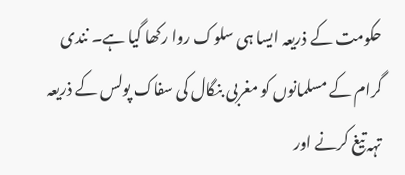حکومت کے ذریعہ ایسا ہی سلوک روا رکھا گیا ہے۔ نندی گرام کے مسلمانوں کو مغربی بنگال کی سفاک پولس کے ذریعہ تہہ تیغ کرنے اور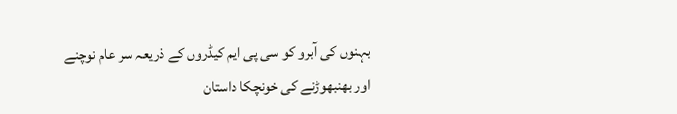بہنوں کی آبرو کو سی پی ایم کیڈروں کے ذریعہ سر عام نوچنے اور بھنبھوڑنے کی خونچکا داستان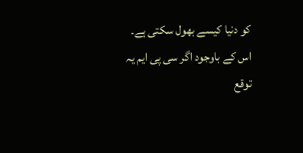کو دنیا کیسے بھول سکتی ہے۔ اس کے باوجود اگر سی پی ایم یہ توقع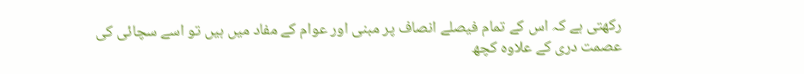رکھتی ہے کہ اس کے تمام فیصلے انصاف پر مبنی اور عوام کے مفاد میں ہیں تو اسے سچائی کی عصمت دری کے علاوہ کچھ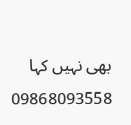بھی نہیں کہا
09868093558